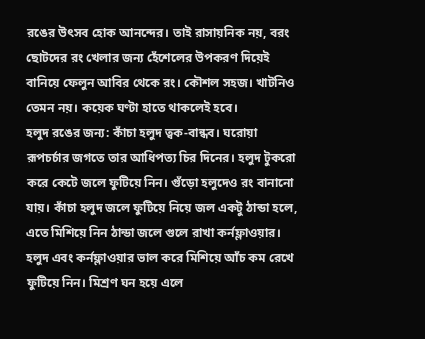রঙের উৎসব হোক আনন্দের। তাই রাসায়নিক নয়, বরং ছোটদের রং খেলার জন্য হেঁশেলের উপকরণ দিয়েই বানিয়ে ফেলুন আবির থেকে রং। কৌশল সহজ। খাটনিও তেমন নয়। কয়েক ঘণ্টা হাতে থাকলেই হবে।
হলুদ রঙের জন্য: কাঁচা হলুদ ত্বক-বান্ধব। ঘরোয়া রূপচর্চার জগতে তার আধিপত্য চির দিনের। হলুদ টুকরো করে কেটে জলে ফুটিয়ে নিন। গুঁড়ো হলুদেও রং বানানো যায়। কাঁচা হলুদ জলে ফুটিয়ে নিয়ে জল একটু ঠান্ডা হলে, এতে মিশিয়ে নিন ঠান্ডা জলে গুলে রাখা কর্নফ্লাওয়ার। হলুদ এবং কর্নফ্লাওয়ার ভাল করে মিশিয়ে আঁচ কম রেখে ফুটিয়ে নিন। মিশ্রণ ঘন হয়ে এলে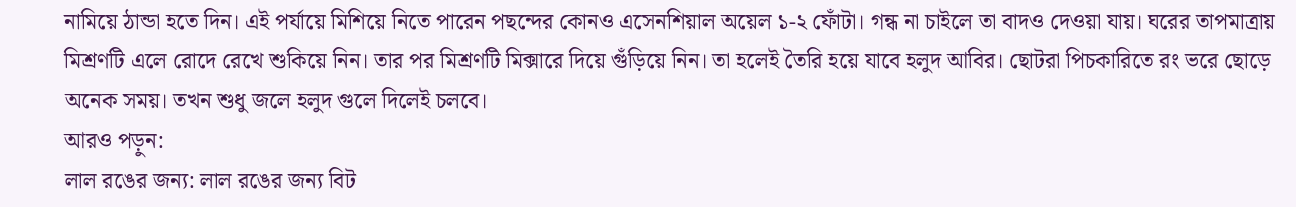নামিয়ে ঠান্ডা হতে দিন। এই পর্যায়ে মিশিয়ে নিতে পারেন পছন্দের কোনও এসেনশিয়াল অয়েল ১-২ ফোঁটা। গন্ধ না চাইলে তা বাদও দেওয়া যায়। ঘরের তাপমাত্রায় মিশ্রণটি এলে রোদে রেখে শুকিয়ে নিন। তার পর মিশ্রণটি মিক্সারে দিয়ে গুঁড়িয়ে নিন। তা হলেই তৈরি হয়ে যাবে হলুদ আবির। ছোটরা পিচকারিতে রং ভরে ছোড়ে অনেক সময়। তখন শুধু জলে হলুদ গুলে দিলেই চলবে।
আরও পড়ুন:
লাল রঙের জন্য: লাল রঙের জন্য বিট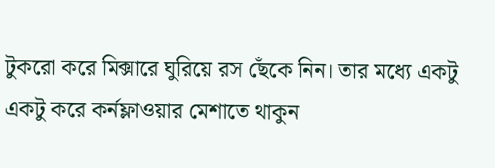টুকরো করে মিক্সারে ঘুরিয়ে রস ছেঁকে নিন। তার মধ্যে একটু একটু করে কর্নফ্লাওয়ার মেশাতে থাকুন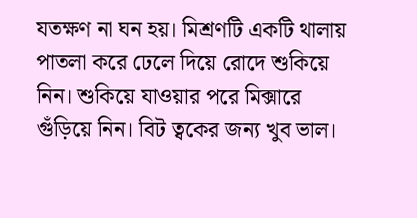যতক্ষণ না ঘন হয়। মিশ্রণটি একটি থালায় পাতলা করে ঢেলে দিয়ে রোদে শুকিয়ে নিন। শুকিয়ে যাওয়ার পরে মিক্সারে গুঁড়িয়ে নিন। বিট ত্বকের জন্য খুব ভাল।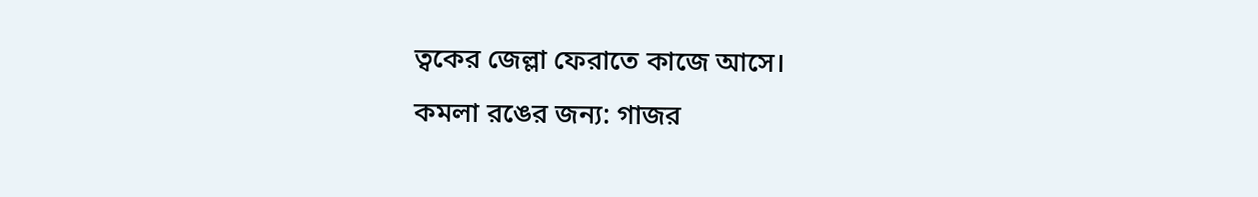ত্বকের জেল্লা ফেরাতে কাজে আসে।
কমলা রঙের জন্য: গাজর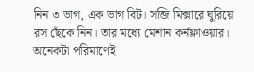নিন ৩ ভাগ, এক ভাগ বিট। সব্জি মিক্সারে ঘুরিয়ে রস ছেঁকে নিন। তার মধ্যে মেশান কর্নফ্লাওয়ার। অনেকটা পরিমাণেই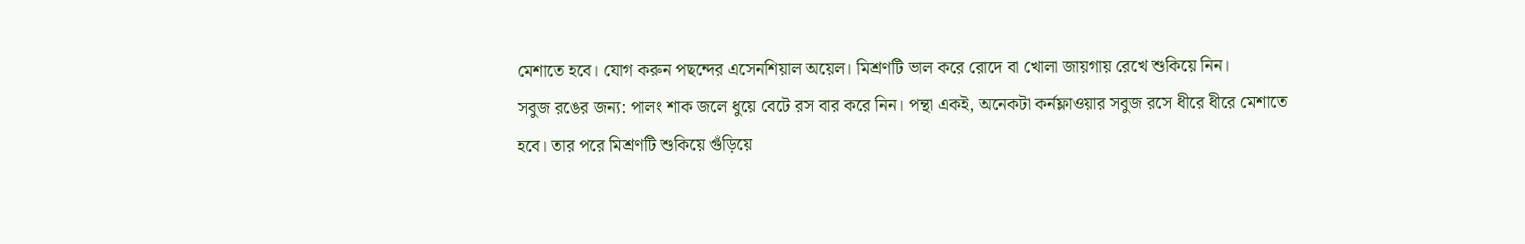মেশাতে হবে। যোগ করুন পছন্দের এসেনশিয়াল অয়েল। মিশ্রণটি ভাল করে রোদে বা খোলা জায়গায় রেখে শুকিয়ে নিন।
সবুজ রঙের জন্য: পালং শাক জলে ধুয়ে বেটে রস বার করে নিন। পন্থা একই, অনেকটা কর্নফ্লাওয়ার সবুজ রসে ধীরে ধীরে মেশাতে হবে। তার পরে মিশ্রণটি শুকিয়ে গুঁড়িয়ে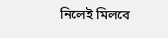নিলেই মিলবে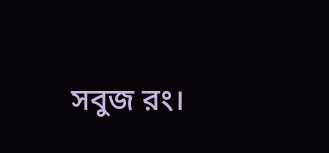সবুজ রং।